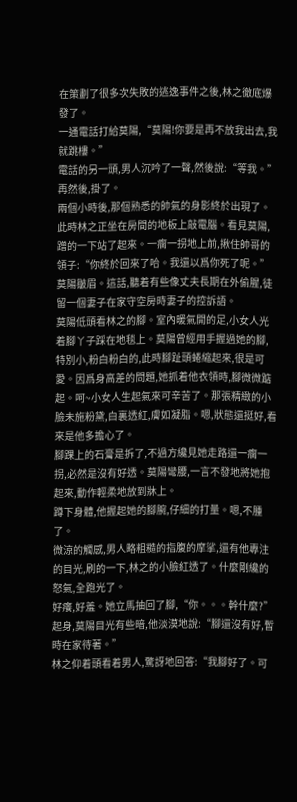在策劃了很多次失敗的逃逸事件之後,林之徹底爆發了。
一通電話打給莫陽,“莫陽!你要是再不放我出去,我就跳樓。”
電話的另一頭,男人沉吟了一聲,然後說:“等我。”再然後,掛了。
兩個小時後,那個熟悉的帥氣的身影終於出現了。
此時林之正坐在房間的地板上敲電腦。看見莫陽,蹭的一下站了起來。一瘸一拐地上前,揪住帥哥的領子:“你終於回來了哈。我還以爲你死了呢。”
莫陽皺眉。這話,聽着有些像丈夫長期在外偷腥,徒留一個妻子在家守空房時妻子的控訴語。
莫陽低頭看林之的腳。室內暖氣開的足,小女人光着腳丫子踩在地毯上。莫陽曾經用手握過她的腳,特別小,粉白粉白的,此時腳趾頭蜷縮起來,很是可愛。因爲身高差的問題,她抓着他衣領時,腳微微踮起。呵~小女人生起氣來可辛苦了。那張精緻的小臉未施粉黛,白裏透紅,膚如凝脂。嗯,狀態還挺好,看來是他多擔心了。
腳踝上的石膏是拆了,不過方纔見她走路還一瘸一拐,必然是沒有好透。莫陽彎腰,一言不發地將她抱起來,動作輕柔地放到牀上。
蹲下身體,他握起她的腳腕,仔細的打量。嗯,不腫了。
微涼的觸感,男人略粗糙的指腹的摩挲,還有他專注的目光,刷的一下,林之的小臉紅透了。什麼剛纔的怒氣,全跑光了。
好癢,好羞。她立馬抽回了腳,“你。。。幹什麼?”
起身,莫陽目光有些暗,他淡漠地說:“腳還沒有好,暫時在家待著。”
林之仰着頭看着男人,驚訝地回答:“我腳好了。可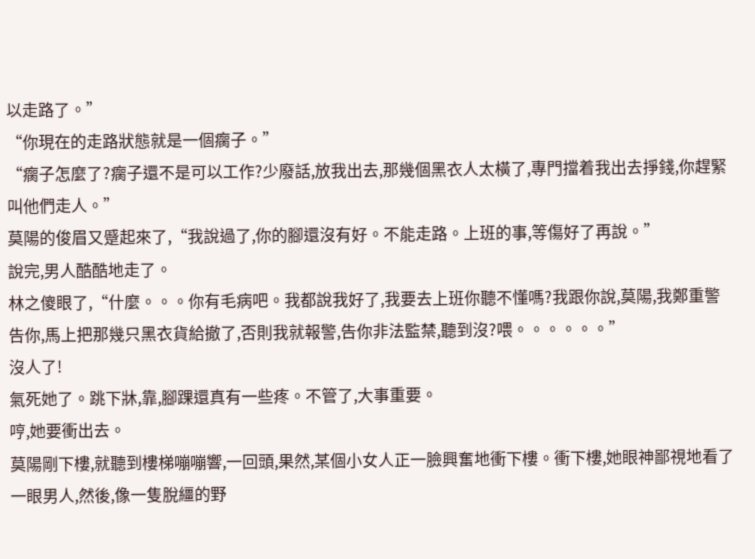以走路了。”
“你現在的走路狀態就是一個瘸子。”
“瘸子怎麼了?瘸子還不是可以工作?少廢話,放我出去,那幾個黑衣人太橫了,專門擋着我出去掙錢,你趕緊叫他們走人。”
莫陽的俊眉又蹙起來了,“我說過了,你的腳還沒有好。不能走路。上班的事,等傷好了再說。”
說完,男人酷酷地走了。
林之傻眼了,“什麼。。。你有毛病吧。我都說我好了,我要去上班你聽不懂嗎?我跟你說,莫陽,我鄭重警告你,馬上把那幾只黑衣貨給撤了,否則我就報警,告你非法監禁,聽到沒?喂。。。。。。”
沒人了!
氣死她了。跳下牀,靠,腳踝還真有一些疼。不管了,大事重要。
哼,她要衝出去。
莫陽剛下樓,就聽到樓梯嘣嘣響,一回頭,果然,某個小女人正一臉興奮地衝下樓。衝下樓,她眼神鄙視地看了一眼男人,然後,像一隻脫繮的野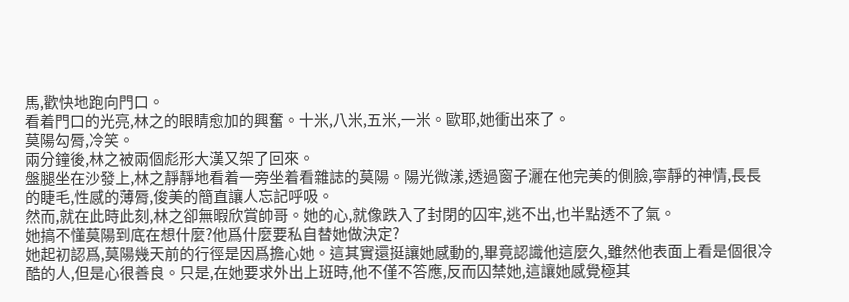馬,歡快地跑向門口。
看着門口的光亮,林之的眼睛愈加的興奮。十米,八米,五米,一米。歐耶,她衝出來了。
莫陽勾脣,冷笑。
兩分鐘後,林之被兩個彪形大漢又架了回來。
盤腿坐在沙發上,林之靜靜地看着一旁坐着看雜誌的莫陽。陽光微漾,透過窗子灑在他完美的側臉,寧靜的神情,長長的睫毛,性感的薄脣,俊美的簡直讓人忘記呼吸。
然而,就在此時此刻,林之卻無暇欣賞帥哥。她的心,就像跌入了封閉的囚牢,逃不出,也半點透不了氣。
她搞不懂莫陽到底在想什麼?他爲什麼要私自替她做決定?
她起初認爲,莫陽幾天前的行徑是因爲擔心她。這其實還挺讓她感動的,畢竟認識他這麼久,雖然他表面上看是個很冷酷的人,但是心很善良。只是,在她要求外出上班時,他不僅不答應,反而囚禁她,這讓她感覺極其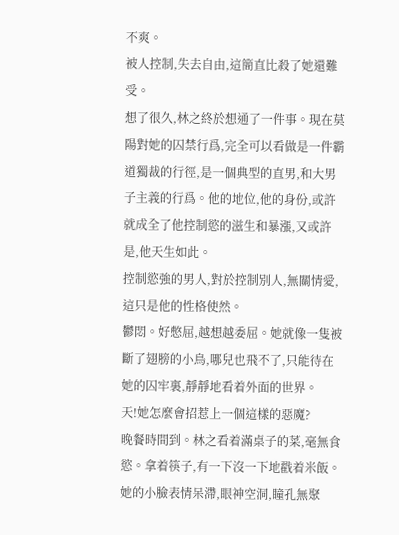不爽。
被人控制,失去自由,這簡直比殺了她還難受。
想了很久,林之終於想通了一件事。現在莫陽對她的囚禁行爲,完全可以看做是一件霸道獨裁的行徑,是一個典型的直男,和大男子主義的行爲。他的地位,他的身份,或許就成全了他控制慾的滋生和暴漲,又或許是,他天生如此。
控制慾強的男人,對於控制別人,無關情愛,這只是他的性格使然。
鬱悶。好憋屈,越想越委屈。她就像一隻被斷了翅膀的小鳥,哪兒也飛不了,只能待在她的囚牢裏,靜靜地看着外面的世界。
天!她怎麼會招惹上一個這樣的惡魔?
晚餐時間到。林之看着滿桌子的菜,毫無食慾。拿着筷子,有一下沒一下地戳着米飯。她的小臉表情呆滯,眼神空洞,瞳孔無聚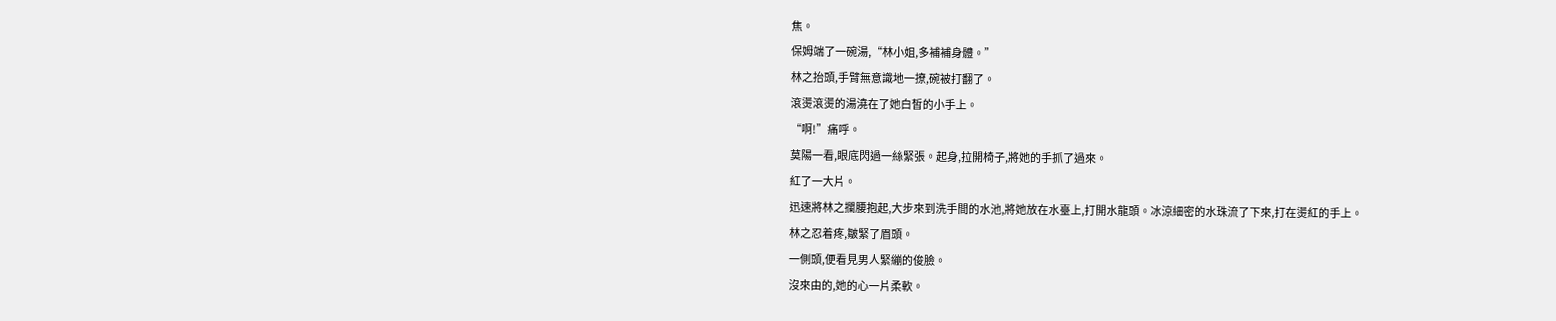焦。
保姆端了一碗湯,“林小姐,多補補身體。”
林之抬頭,手臂無意識地一撩,碗被打翻了。
滾燙滾燙的湯澆在了她白皙的小手上。
“啊!”痛呼。
莫陽一看,眼底閃過一絲緊張。起身,拉開椅子,將她的手抓了過來。
紅了一大片。
迅速將林之攔腰抱起,大步來到洗手間的水池,將她放在水臺上,打開水龍頭。冰涼細密的水珠流了下來,打在燙紅的手上。
林之忍着疼,皺緊了眉頭。
一側頭,便看見男人緊繃的俊臉。
沒來由的,她的心一片柔軟。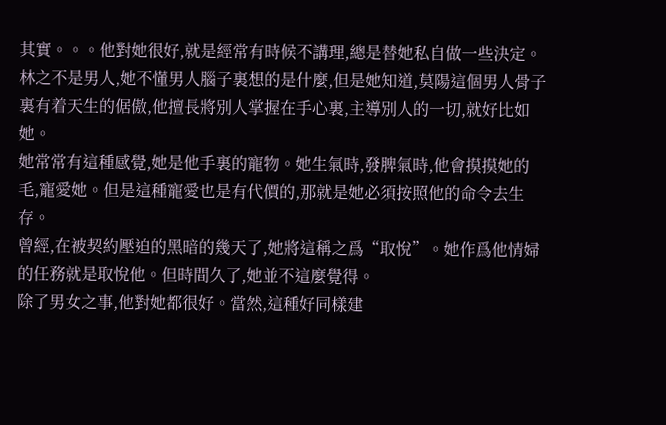其實。。。他對她很好,就是經常有時候不講理,總是替她私自做一些決定。
林之不是男人,她不懂男人腦子裏想的是什麼,但是她知道,莫陽這個男人骨子裏有着天生的倨傲,他擅長將別人掌握在手心裏,主導別人的一切,就好比如她。
她常常有這種感覺,她是他手裏的寵物。她生氣時,發脾氣時,他會摸摸她的毛,寵愛她。但是這種寵愛也是有代價的,那就是她必須按照他的命令去生存。
曾經,在被契約壓迫的黑暗的幾天了,她將這稱之爲“取悅”。她作爲他情婦的任務就是取悅他。但時間久了,她並不這麼覺得。
除了男女之事,他對她都很好。當然,這種好同樣建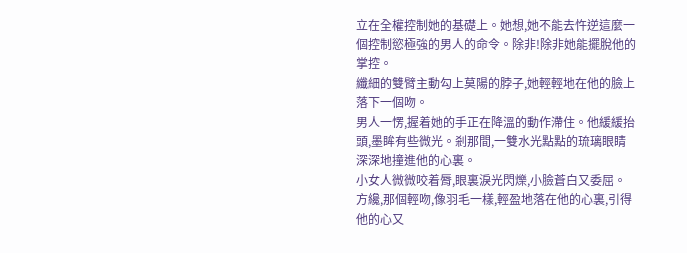立在全權控制她的基礎上。她想,她不能去忤逆這麼一個控制慾極強的男人的命令。除非!除非她能擺脫他的掌控。
纖細的雙臂主動勾上莫陽的脖子,她輕輕地在他的臉上落下一個吻。
男人一愣,握着她的手正在降溫的動作滯住。他緩緩抬頭,墨眸有些微光。剎那間,一雙水光點點的琉璃眼睛深深地撞進他的心裏。
小女人微微咬着脣,眼裏淚光閃爍,小臉蒼白又委屈。
方纔,那個輕吻,像羽毛一樣,輕盈地落在他的心裏,引得他的心又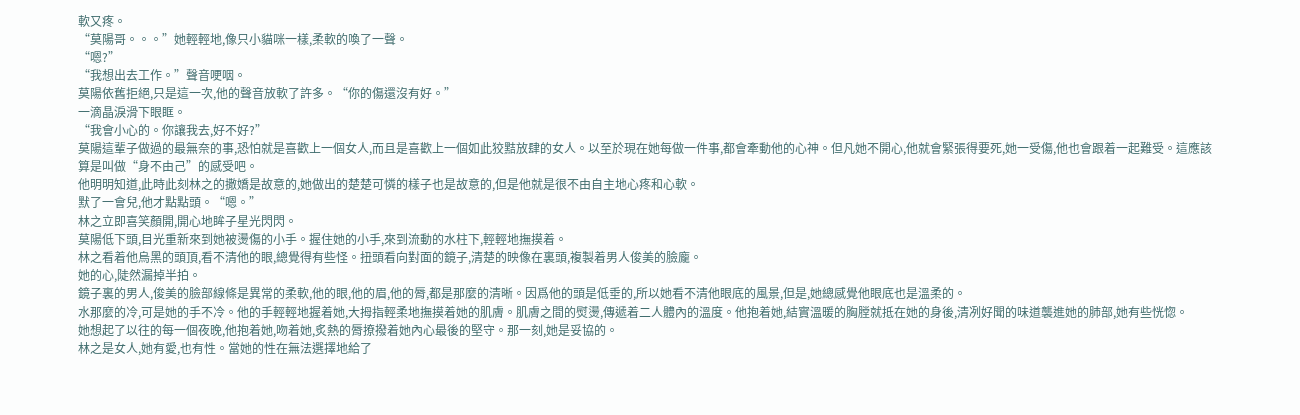軟又疼。
“莫陽哥。。。”她輕輕地,像只小貓咪一樣,柔軟的喚了一聲。
“嗯?”
“我想出去工作。”聲音哽咽。
莫陽依舊拒絕,只是這一次,他的聲音放軟了許多。“你的傷還沒有好。”
一滴晶淚滑下眼眶。
“我會小心的。你讓我去,好不好?”
莫陽這輩子做過的最無奈的事,恐怕就是喜歡上一個女人,而且是喜歡上一個如此狡黠放肆的女人。以至於現在她每做一件事,都會牽動他的心神。但凡她不開心,他就會緊張得要死,她一受傷,他也會跟着一起難受。這應該算是叫做“身不由己”的感受吧。
他明明知道,此時此刻林之的撒嬌是故意的,她做出的楚楚可憐的樣子也是故意的,但是他就是很不由自主地心疼和心軟。
默了一會兒,他才點點頭。“嗯。”
林之立即喜笑顏開,開心地眸子星光閃閃。
莫陽低下頭,目光重新來到她被燙傷的小手。握住她的小手,來到流動的水柱下,輕輕地撫摸着。
林之看着他烏黑的頭頂,看不清他的眼,總覺得有些怪。扭頭看向對面的鏡子,清楚的映像在裏頭,複製着男人俊美的臉龐。
她的心,陡然漏掉半拍。
鏡子裏的男人,俊美的臉部線條是異常的柔軟,他的眼,他的眉,他的脣,都是那麼的清晰。因爲他的頭是低垂的,所以她看不清他眼底的風景,但是,她總感覺他眼底也是溫柔的。
水那麼的冷,可是她的手不冷。他的手輕輕地握着她,大拇指輕柔地撫摸着她的肌膚。肌膚之間的熨燙,傳遞着二人體內的溫度。他抱着她,結實溫暖的胸膛就抵在她的身後,清冽好聞的味道襲進她的肺部,她有些恍惚。
她想起了以往的每一個夜晚,他抱着她,吻着她,炙熱的脣撩撥着她內心最後的堅守。那一刻,她是妥協的。
林之是女人,她有愛,也有性。當她的性在無法選擇地給了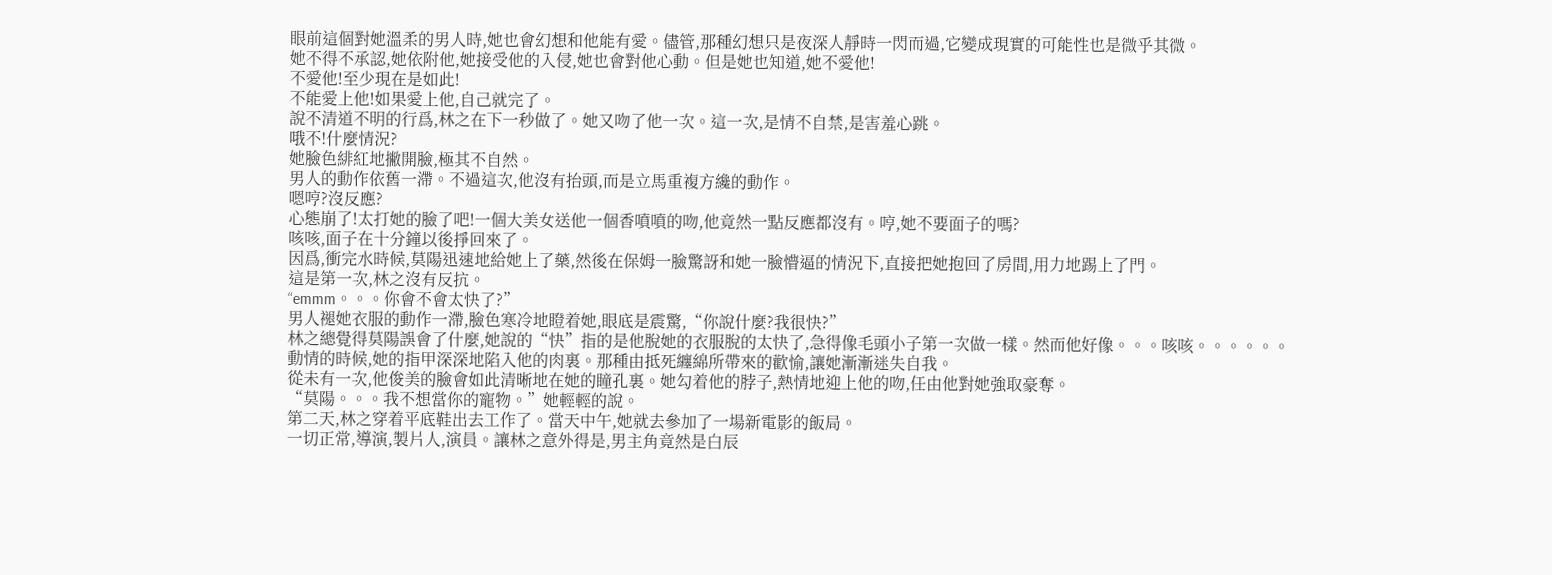眼前這個對她溫柔的男人時,她也會幻想和他能有愛。儘管,那種幻想只是夜深人靜時一閃而過,它變成現實的可能性也是微乎其微。
她不得不承認,她依附他,她接受他的入侵,她也會對他心動。但是她也知道,她不愛他!
不愛他!至少現在是如此!
不能愛上他!如果愛上他,自己就完了。
說不清道不明的行爲,林之在下一秒做了。她又吻了他一次。這一次,是情不自禁,是害羞心跳。
哦不!什麼情況?
她臉色緋紅地撇開臉,極其不自然。
男人的動作依舊一滯。不過這次,他沒有抬頭,而是立馬重複方纔的動作。
嗯哼?沒反應?
心態崩了!太打她的臉了吧!一個大美女送他一個香噴噴的吻,他竟然一點反應都沒有。哼,她不要面子的嗎?
咳咳,面子在十分鐘以後掙回來了。
因爲,衝完水時候,莫陽迅速地給她上了藥,然後在保姆一臉驚訝和她一臉懵逼的情況下,直接把她抱回了房間,用力地踢上了門。
這是第一次,林之沒有反抗。
“emmm。。。你會不會太快了?”
男人褪她衣服的動作一滯,臉色寒冷地瞪着她,眼底是震驚,“你說什麼?我很快?”
林之總覺得莫陽誤會了什麼,她說的“快”指的是他脫她的衣服脫的太快了,急得像毛頭小子第一次做一樣。然而他好像。。。咳咳。。。。。。
動情的時候,她的指甲深深地陷入他的肉裏。那種由抵死纏綿所帶來的歡愉,讓她漸漸迷失自我。
從未有一次,他俊美的臉會如此清晰地在她的瞳孔裏。她勾着他的脖子,熱情地迎上他的吻,任由他對她強取豪奪。
“莫陽。。。我不想當你的寵物。”她輕輕的說。
第二天,林之穿着平底鞋出去工作了。當天中午,她就去參加了一場新電影的飯局。
一切正常,導演,製片人,演員。讓林之意外得是,男主角竟然是白辰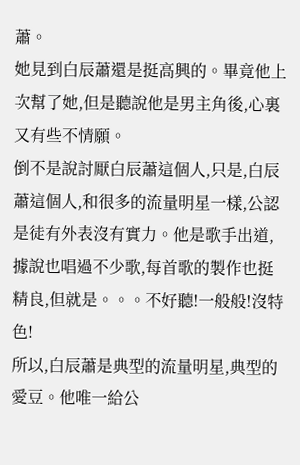蕭。
她見到白辰蕭還是挺高興的。畢竟他上次幫了她,但是聽說他是男主角後,心裏又有些不情願。
倒不是說討厭白辰蕭這個人,只是,白辰蕭這個人,和很多的流量明星一樣,公認是徒有外表沒有實力。他是歌手出道,據說也唱過不少歌,每首歌的製作也挺精良,但就是。。。不好聽!一般般!沒特色!
所以,白辰蕭是典型的流量明星,典型的愛豆。他唯一給公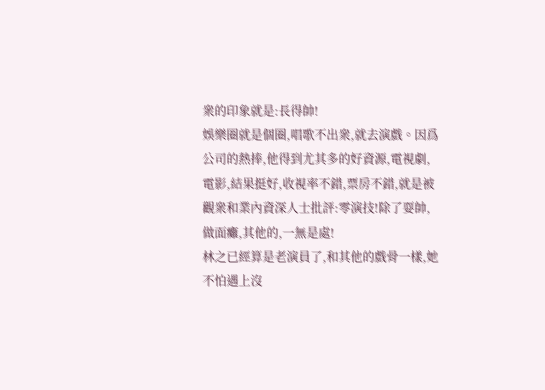衆的印象就是:長得帥!
娛樂圈就是個圈,唱歌不出衆,就去演戲。因爲公司的熱捧,他得到尤其多的好資源,電視劇,電影,結果挺好,收視率不錯,票房不錯,就是被觀衆和業內資深人士批評:零演技!除了耍帥,做面癱,其他的,一無是處!
林之已經算是老演員了,和其他的戲骨一樣,她不怕遇上沒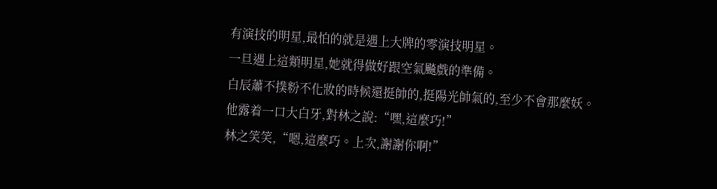有演技的明星,最怕的就是遇上大牌的零演技明星。
一旦遇上這類明星,她就得做好跟空氣飈戲的準備。
白辰蕭不撲粉不化妝的時候還挺帥的,挺陽光帥氣的,至少不會那麼妖。
他露着一口大白牙,對林之說:“嘿,這麼巧!”
林之笑笑,“嗯,這麼巧。上次,謝謝你啊!”